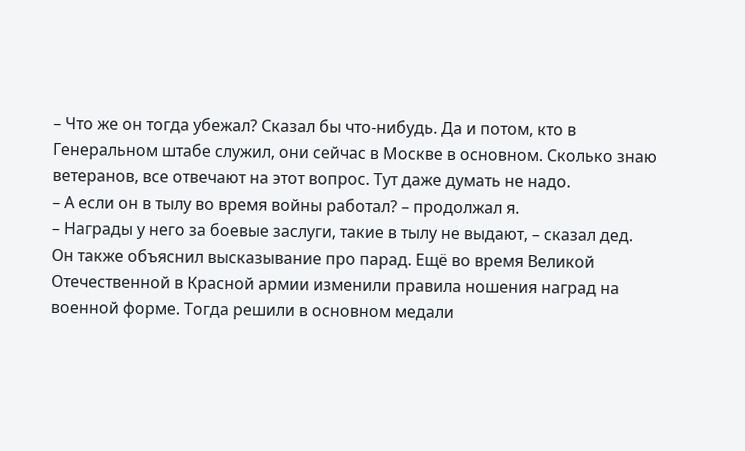– Что же он тогда убежал? Сказал бы что-нибудь. Да и потом, кто в Генеральном штабе служил, они сейчас в Москве в основном. Сколько знаю ветеранов, все отвечают на этот вопрос. Тут даже думать не надо.
– А если он в тылу во время войны работал? – продолжал я.
– Награды у него за боевые заслуги, такие в тылу не выдают, – сказал дед.
Он также объяснил высказывание про парад. Ещё во время Великой Отечественной в Красной армии изменили правила ношения наград на военной форме. Тогда решили в основном медали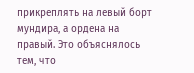прикреплять на левый борт мундира, а ордена на правый. Это объяснялось тем, что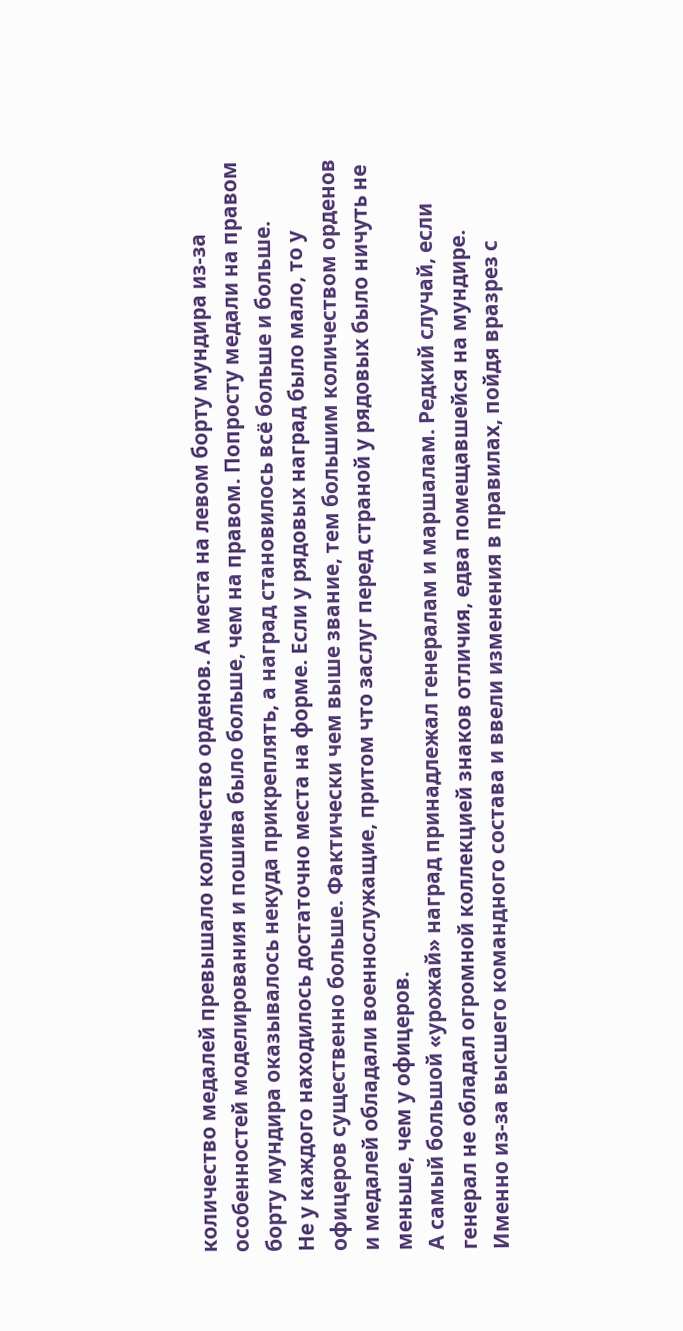количество медалей превышало количество орденов. А места на левом борту мундира из-за особенностей моделирования и пошива было больше, чем на правом. Попросту медали на правом борту мундира оказывалось некуда прикреплять, а наград становилось всё больше и больше.
Не у каждого находилось достаточно места на форме. Если у рядовых наград было мало, то у офицеров существенно больше. Фактически чем выше звание, тем большим количеством орденов и медалей обладали военнослужащие, притом что заслуг перед страной у рядовых было ничуть не меньше, чем у офицеров.
А самый большой «урожай» наград принадлежал генералам и маршалам. Редкий случай, если генерал не обладал огромной коллекцией знаков отличия, едва помещавшейся на мундире. Именно из-за высшего командного состава и ввели изменения в правилах, пойдя вразрез с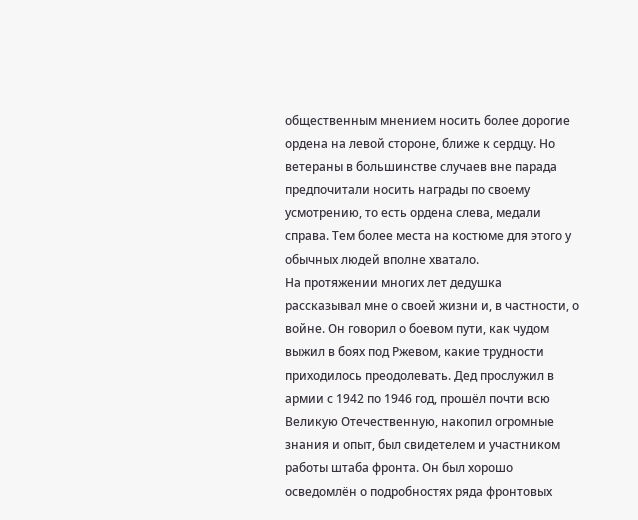общественным мнением носить более дорогие ордена на левой стороне, ближе к сердцу. Но ветераны в большинстве случаев вне парада предпочитали носить награды по своему усмотрению, то есть ордена слева, медали справа. Тем более места на костюме для этого у обычных людей вполне хватало.
На протяжении многих лет дедушка рассказывал мне о своей жизни и, в частности, о войне. Он говорил о боевом пути, как чудом выжил в боях под Ржевом, какие трудности приходилось преодолевать. Дед прослужил в армии с 1942 по 1946 год, прошёл почти всю Великую Отечественную, накопил огромные знания и опыт, был свидетелем и участником работы штаба фронта. Он был хорошо осведомлён о подробностях ряда фронтовых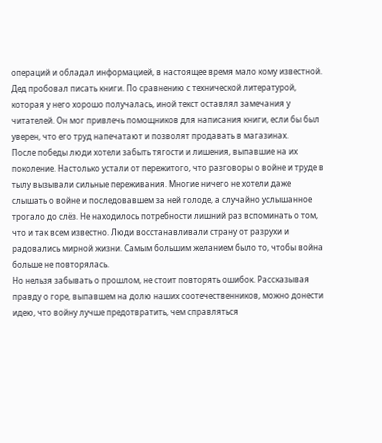операций и обладал информацией, в настоящее время мало кому известной.
Дед пробовал писать книги. По сравнению с технической литературой, которая у него хорошо получалась, иной текст оставлял замечания у читателей. Он мог привлечь помощников для написания книги, если бы был уверен, что его труд напечатают и позволят продавать в магазинах.
После победы люди хотели забыть тягости и лишения, выпавшие на их поколение. Настолько устали от пережитого, что разговоры о войне и труде в тылу вызывали сильные переживания. Многие ничего не хотели даже слышать о войне и последовавшем за ней голоде, а случайно услышанное трогало до слёз. Не находилось потребности лишний раз вспоминать о том, что и так всем известно. Люди восстанавливали страну от разрухи и радовались мирной жизни. Самым большим желанием было то, чтобы война больше не повторялась.
Но нельзя забывать о прошлом, не стоит повторять ошибок. Рассказывая правду о горе, выпавшем на долю наших соотечественников, можно донести идею, что войну лучше предотвратить, чем справляться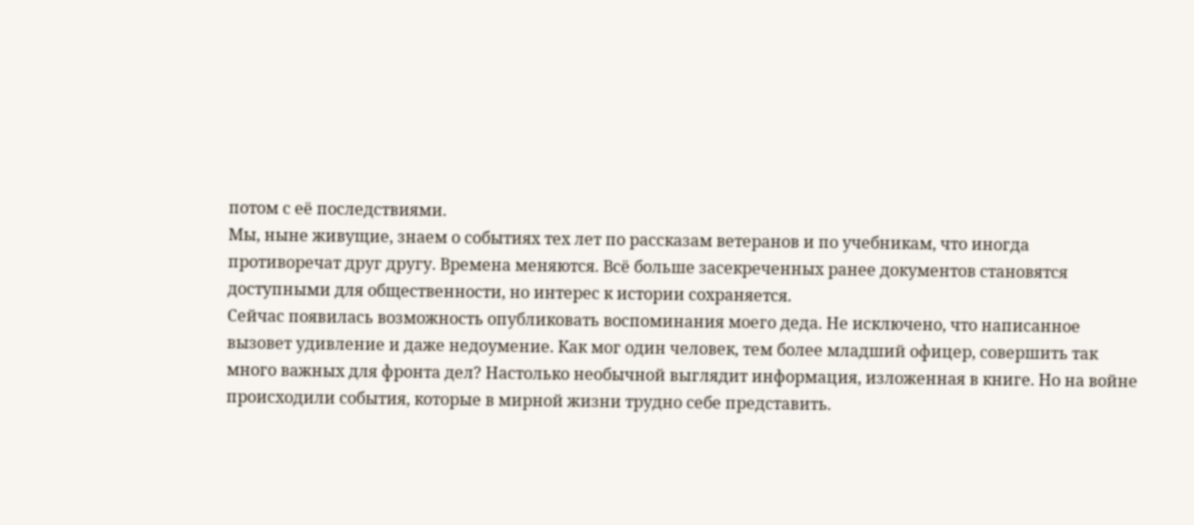потом с её последствиями.
Мы, ныне живущие, знаем о событиях тех лет по рассказам ветеранов и по учебникам, что иногда противоречат друг другу. Времена меняются. Всё больше засекреченных ранее документов становятся доступными для общественности, но интерес к истории сохраняется.
Сейчас появилась возможность опубликовать воспоминания моего деда. Не исключено, что написанное вызовет удивление и даже недоумение. Как мог один человек, тем более младший офицер, совершить так много важных для фронта дел? Настолько необычной выглядит информация, изложенная в книге. Но на войне происходили события, которые в мирной жизни трудно себе представить.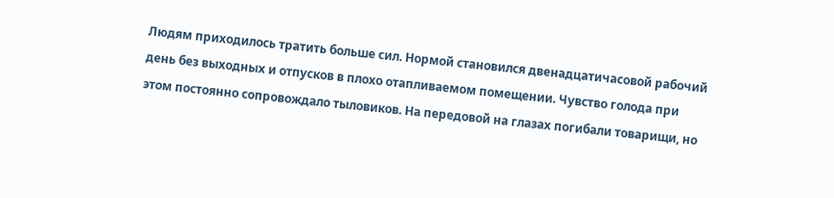Людям приходилось тратить больше сил. Нормой становился двенадцатичасовой рабочий день без выходных и отпусков в плохо отапливаемом помещении. Чувство голода при этом постоянно сопровождало тыловиков. На передовой на глазах погибали товарищи, но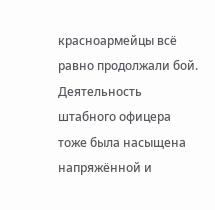красноармейцы всё равно продолжали бой. Деятельность штабного офицера тоже была насыщена напряжённой и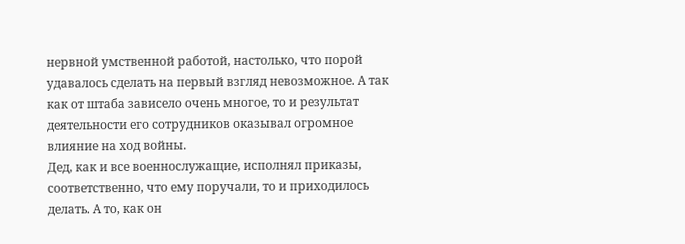нервной умственной работой, настолько, что порой удавалось сделать на первый взгляд невозможное. А так как от штаба зависело очень многое, то и результат деятельности его сотрудников оказывал огромное влияние на ход войны.
Дед, как и все военнослужащие, исполнял приказы, соответственно, что ему поручали, то и приходилось делать. А то, как он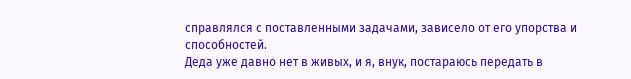справлялся с поставленными задачами, зависело от его упорства и способностей.
Деда уже давно нет в живых, и я, внук, постараюсь передать в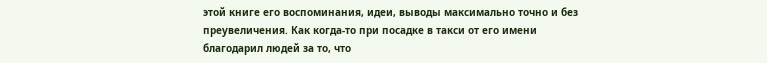этой книге его воспоминания, идеи, выводы максимально точно и без преувеличения. Как когда-то при посадке в такси от его имени благодарил людей за то, что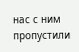нас с ним пропустили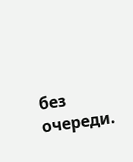без очереди.